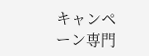キャンペーン専門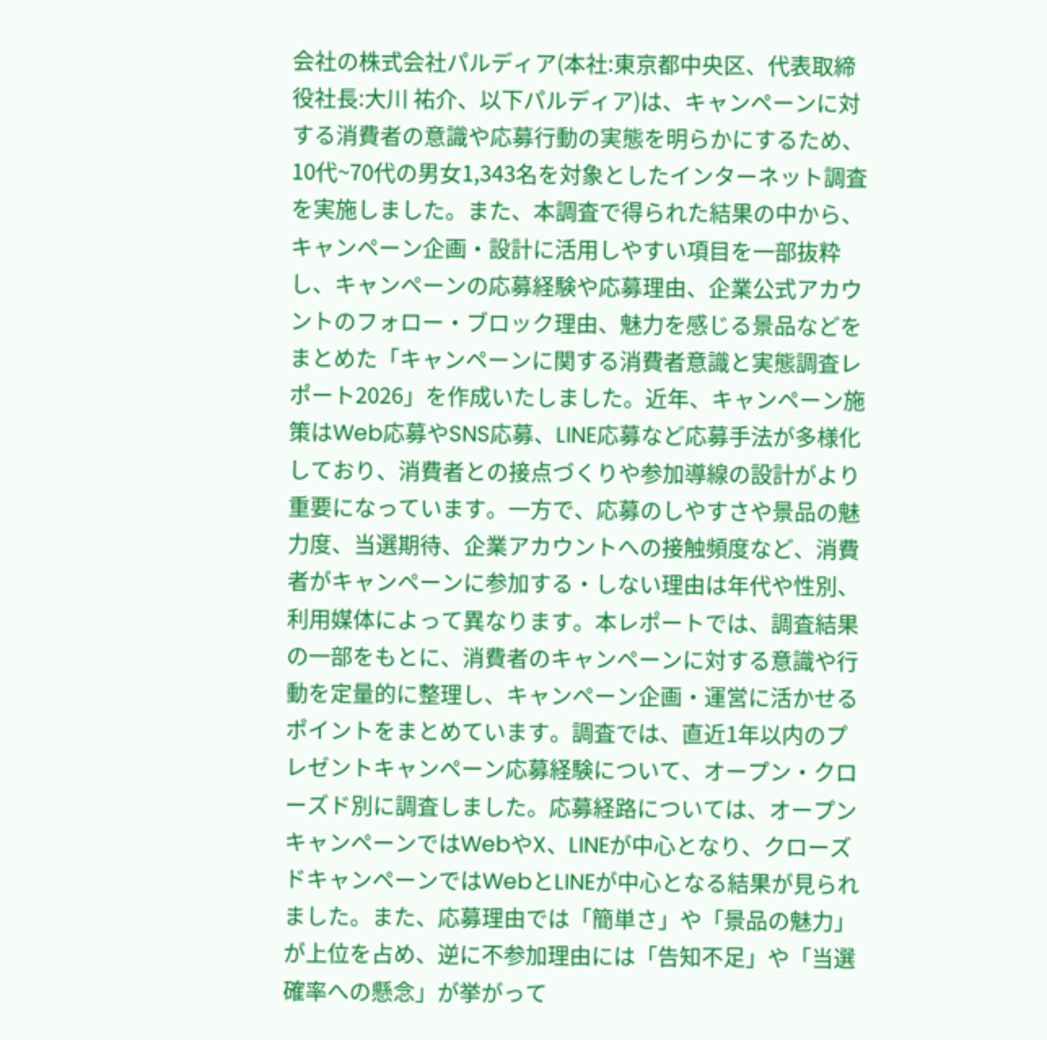会社の株式会社パルディア(本社:東京都中央区、代表取締役社長:大川 祐介、以下パルディア)は、キャンペーンに対する消費者の意識や応募行動の実態を明らかにするため、10代~70代の男女1,343名を対象としたインターネット調査を実施しました。また、本調査で得られた結果の中から、キャンペーン企画・設計に活用しやすい項目を一部抜粋し、キャンペーンの応募経験や応募理由、企業公式アカウントのフォロー・ブロック理由、魅力を感じる景品などをまとめた「キャンペーンに関する消費者意識と実態調査レポート2026」を作成いたしました。近年、キャンペーン施策はWeb応募やSNS応募、LINE応募など応募手法が多様化しており、消費者との接点づくりや参加導線の設計がより重要になっています。一方で、応募のしやすさや景品の魅力度、当選期待、企業アカウントへの接触頻度など、消費者がキャンペーンに参加する・しない理由は年代や性別、利用媒体によって異なります。本レポートでは、調査結果の一部をもとに、消費者のキャンペーンに対する意識や行動を定量的に整理し、キャンペーン企画・運営に活かせるポイントをまとめています。調査では、直近1年以内のプレゼントキャンペーン応募経験について、オープン・クローズド別に調査しました。応募経路については、オープンキャンペーンではWebやX、LINEが中心となり、クローズドキャンペーンではWebとLINEが中心となる結果が見られました。また、応募理由では「簡単さ」や「景品の魅力」が上位を占め、逆に不参加理由には「告知不足」や「当選確率への懸念」が挙がって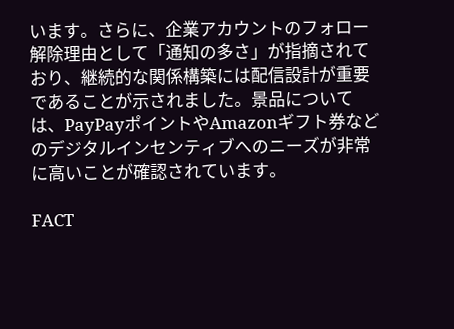います。さらに、企業アカウントのフォロー解除理由として「通知の多さ」が指摘されており、継続的な関係構築には配信設計が重要であることが示されました。景品については、PayPayポイントやAmazonギフト券などのデジタルインセンティブへのニーズが非常に高いことが確認されています。

FACT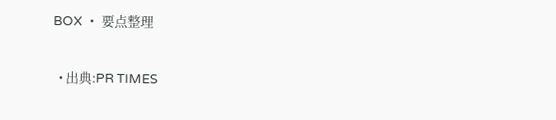BOX ・ 要点整理

  • 出典:PR TIMES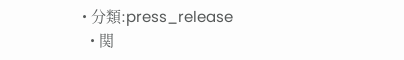• 分類:press_release
  • 関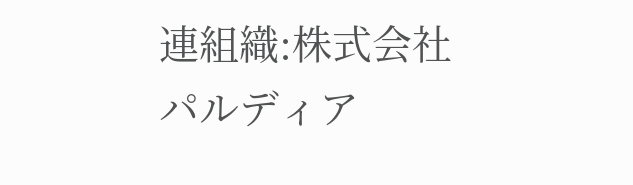連組織:株式会社パルディア